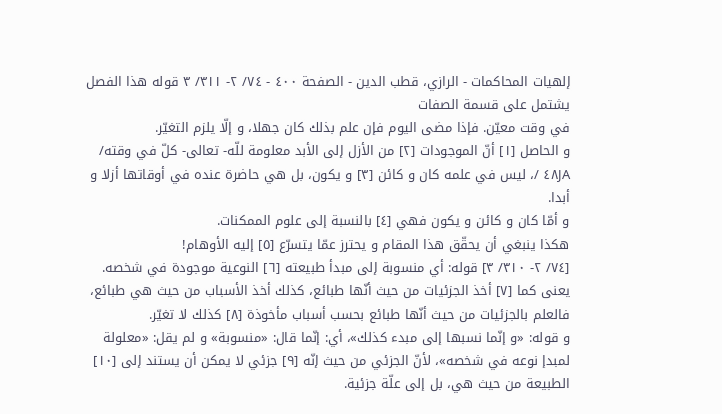إلهيات المحاكمات - الرازي، قطب الدين - الصفحة ٤٠٠ - ٧٤/ ٢- ٣١١/ ٣ قوله هذا الفصل يشتمل على قسمة الصفات
في وقت معيّن. فإذا مضى اليوم فإن علم بذلك كان جهلا، و إلّا يلزم التغيّر.
و الحاصل [١] أنّ الموجودات [٢] من الأزل إلى الأبد معلومة للّه- تعالى- كلّ في وقته/ ٤٨JA /، ليس في علمه كان و كائن [٣] و يكون، بل هي حاضرة عنده في أوقاتها أزلا و أبدا.
و أمّا كان و كائن و يكون فهي [٤] بالنسبة إلى علوم الممكنات.
هكذا ينبغي أن يحقّق هذا المقام و يحترز عمّا يتسرّع [٥] إليه الأوهام!
[٧٤/ ٢- ٣١٠/ ٣] قوله: أي منسوبة إلى مبدأ طبيعته [٦] النوعية موجودة في شخصه.
يعنى كما [٧] أخذ الجزئيات من حيث أنّها طبائع، كذلك أخذ الأسباب من حيث هي طبائع، فالعلم بالجزئيات من حيث أنّها طبائع بحسب أسباب مأخوذة [٨] كذلك لا تغيّر.
و قوله: «و إنّما نسبها إلى مبدء كذلك»، أي: إنّما قال: «منسوبة» و لم يقل: «معلولة لمبدإ نوعه في شخصه»، لأنّ الجزئي من حيث إنّه [٩] جزئي لا يمكن أن يستند إلى [١٠] الطبيعة من حيث هي، بل إلى علّة جزئية.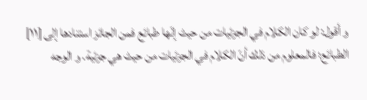و أقول: لو كان الكلام في الجزئيات من حيث إنّها طبائع فمن الجائز استنادها إلى [١١] الطبائع؛ فالمعلوم من ذلك أنّ الكلام في الجزئيات من حيث هي جزئية. و الوجه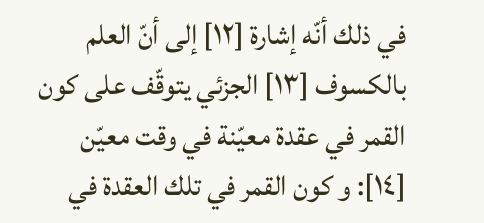في ذلك أنّه إشارة [١٢] إلى أنّ العلم بالكسوف [١٣] الجزئي يتوقّف على كون القمر في عقدة معيّنة في وقت معيّن [١٤]: و كون القمر في تلك العقدة في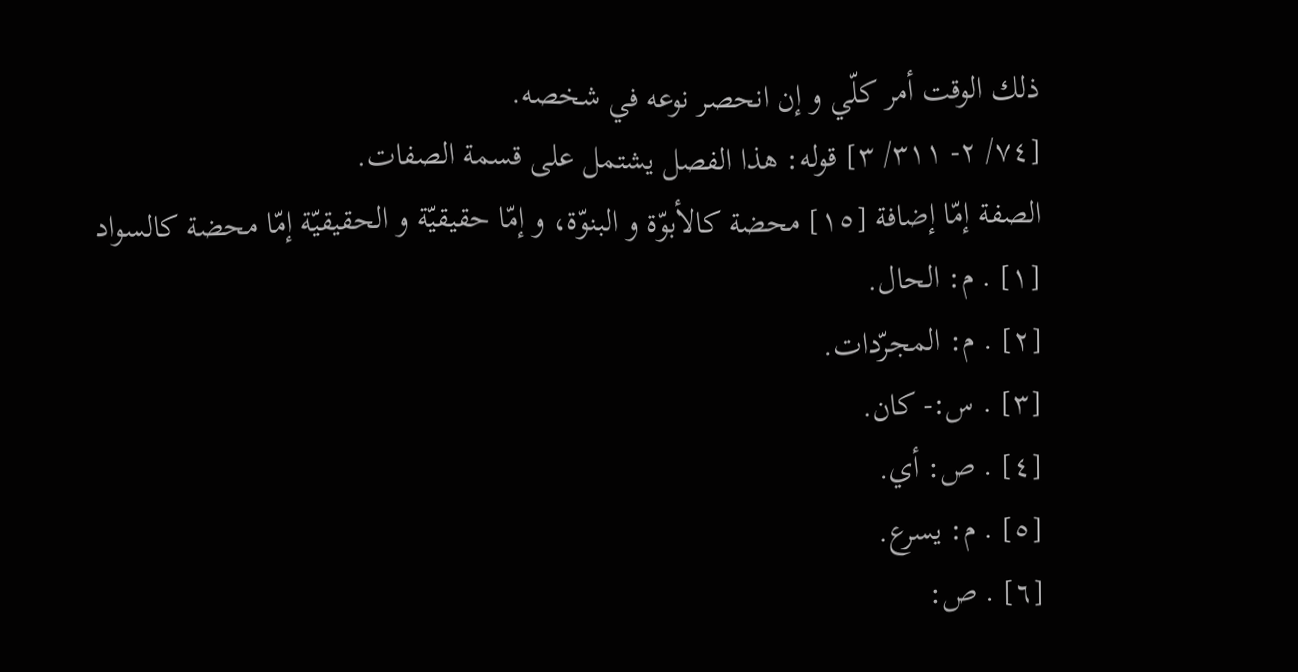ذلك الوقت أمر كلّي و إن انحصر نوعه في شخصه.
[٧٤/ ٢- ٣١١/ ٣] قوله: هذا الفصل يشتمل على قسمة الصفات.
الصفة إمّا إضافة [١٥] محضة كالأبوّة و البنوّة، و إمّا حقيقيّة و الحقيقيّة إمّا محضة كالسواد
[١] . م: الحال.
[٢] . م: المجرّدات.
[٣] . س:- كان.
[٤] . ص: أي.
[٥] . م: يسرع.
[٦] . ص: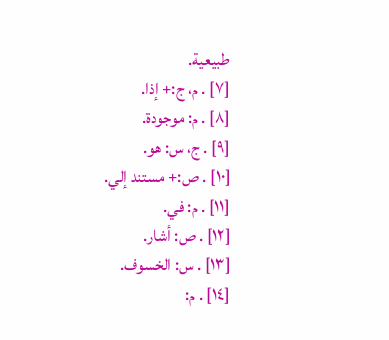طبيعية.
[٧] . م، ج:+ إذا.
[٨] . م: موجودة.
[٩] . ج، س: هو.
[١٠] . ص:+ مستند إلي.
[١١] . م: في.
[١٢] . ص: أشار.
[١٣] . س: الخسوف.
[١٤] . م: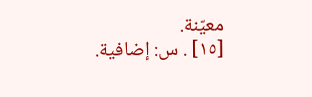معيّنة.
[١٥] . س: إضافية.